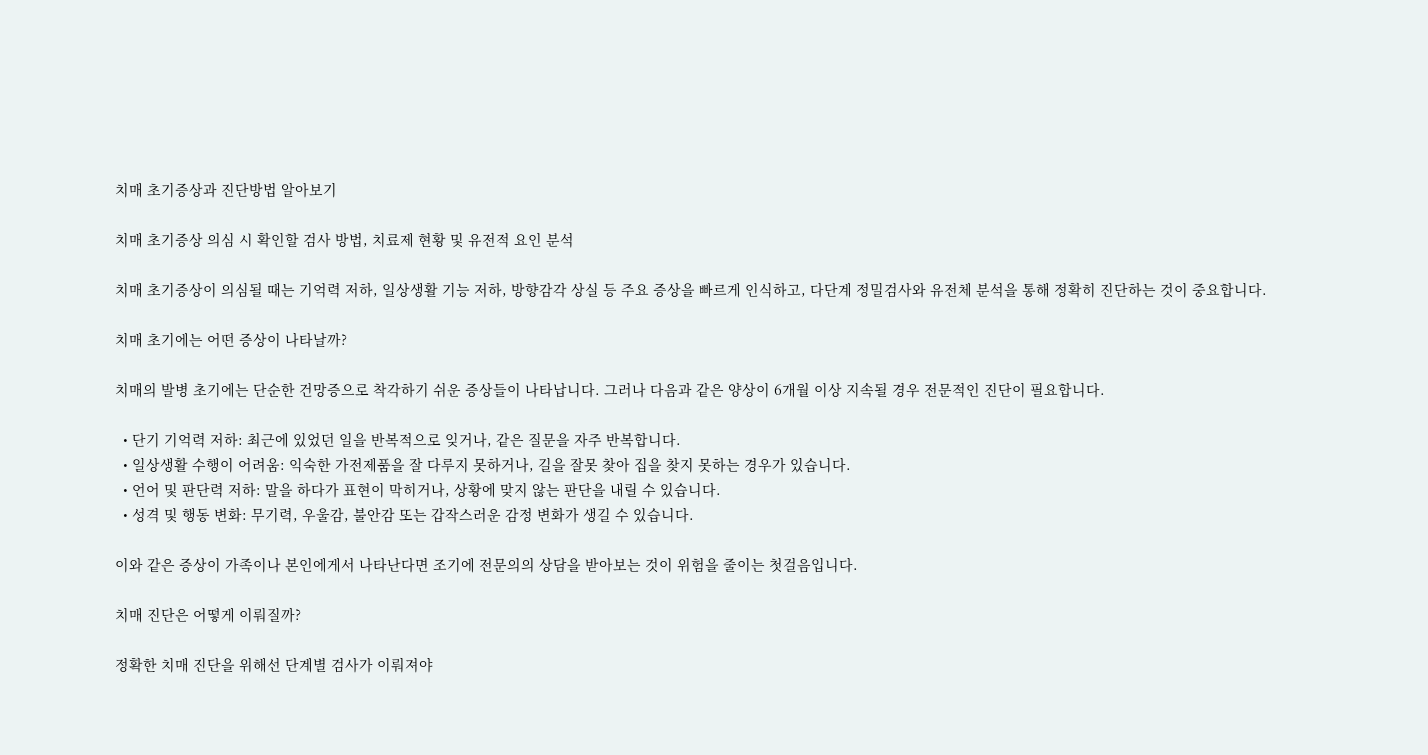치매 초기증상과 진단방법 알아보기

치매 초기증상 의심 시 확인할 검사 방법, 치료제 현황 및 유전적 요인 분석

치매 초기증상이 의심될 때는 기억력 저하, 일상생활 기능 저하, 방향감각 상실 등 주요 증상을 빠르게 인식하고, 다단계 정밀검사와 유전체 분석을 통해 정확히 진단하는 것이 중요합니다.

치매 초기에는 어떤 증상이 나타날까?

치매의 발병 초기에는 단순한 건망증으로 착각하기 쉬운 증상들이 나타납니다. 그러나 다음과 같은 양상이 6개월 이상 지속될 경우 전문적인 진단이 필요합니다.

  • 단기 기억력 저하: 최근에 있었던 일을 반복적으로 잊거나, 같은 질문을 자주 반복합니다.
  • 일상생활 수행이 어려움: 익숙한 가전제품을 잘 다루지 못하거나, 길을 잘못 찾아 집을 찾지 못하는 경우가 있습니다.
  • 언어 및 판단력 저하: 말을 하다가 표현이 막히거나, 상황에 맞지 않는 판단을 내릴 수 있습니다.
  • 성격 및 행동 변화: 무기력, 우울감, 불안감 또는 갑작스러운 감정 변화가 생길 수 있습니다.

이와 같은 증상이 가족이나 본인에게서 나타난다면 조기에 전문의의 상담을 받아보는 것이 위험을 줄이는 첫걸음입니다.

치매 진단은 어떻게 이뤄질까?

정확한 치매 진단을 위해선 단계별 검사가 이뤄져야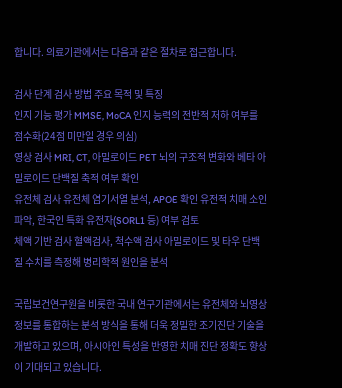합니다. 의료기관에서는 다음과 같은 절차로 접근합니다.

검사 단계 검사 방법 주요 목적 및 특징
인지 기능 평가 MMSE, MoCA 인지 능력의 전반적 저하 여부를 점수화(24점 미만일 경우 의심)
영상 검사 MRI, CT, 아밀로이드 PET 뇌의 구조적 변화와 베타 아밀로이드 단백질 축적 여부 확인
유전체 검사 유전체 염기서열 분석, APOE 확인 유전적 치매 소인 파악, 한국인 특화 유전자(SORL1 등) 여부 검토
체액 기반 검사 혈액검사, 척수액 검사 아밀로이드 및 타우 단백질 수치를 측정해 병리학적 원인을 분석

국립보건연구원을 비롯한 국내 연구기관에서는 유전체와 뇌영상 정보를 통합하는 분석 방식을 통해 더욱 정밀한 조기진단 기술을 개발하고 있으며, 아시아인 특성을 반영한 치매 진단 정확도 향상이 기대되고 있습니다.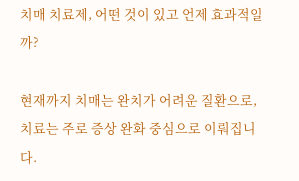치매 치료제, 어떤 것이 있고 언제 효과적일까?

현재까지 치매는 완치가 어려운 질환으로, 치료는 주로 증상 완화 중심으로 이뤄집니다.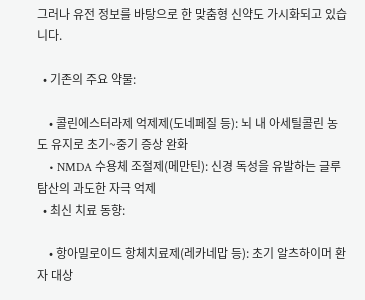그러나 유전 정보를 바탕으로 한 맞춤형 신약도 가시화되고 있습니다.

  • 기존의 주요 약물:

    • 콜린에스터라제 억제제(도네페질 등): 뇌 내 아세틸콜린 농도 유지로 초기~중기 증상 완화
    • NMDA 수용체 조절제(메만틴): 신경 독성을 유발하는 글루탐산의 과도한 자극 억제
  • 최신 치료 동향:

    • 항아밀로이드 항체치료제(레카네맙 등): 초기 알츠하이머 환자 대상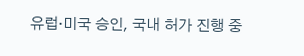유럽·미국 승인, 국내 허가 진행 중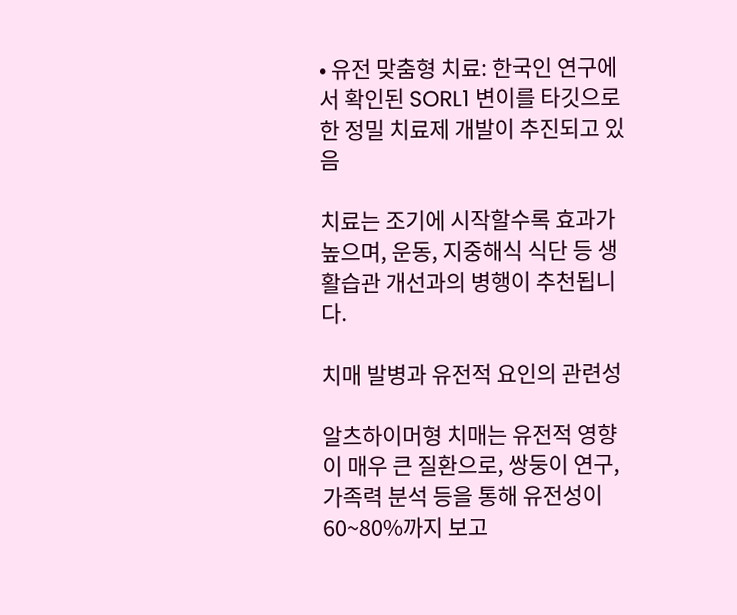• 유전 맞춤형 치료: 한국인 연구에서 확인된 SORL1 변이를 타깃으로 한 정밀 치료제 개발이 추진되고 있음

치료는 조기에 시작할수록 효과가 높으며, 운동, 지중해식 식단 등 생활습관 개선과의 병행이 추천됩니다.

치매 발병과 유전적 요인의 관련성

알츠하이머형 치매는 유전적 영향이 매우 큰 질환으로, 쌍둥이 연구, 가족력 분석 등을 통해 유전성이 60~80%까지 보고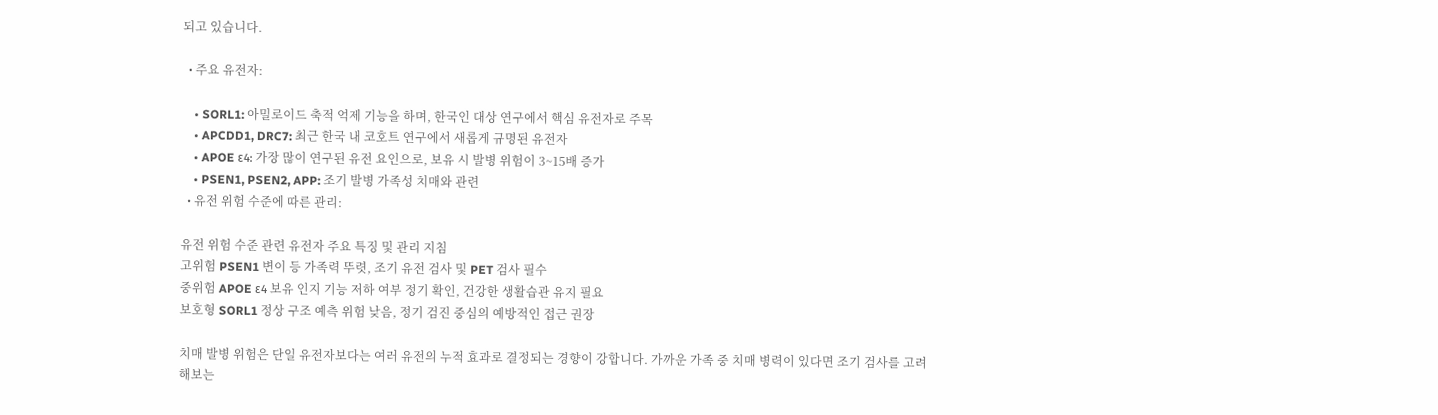되고 있습니다.

  • 주요 유전자:

    • SORL1: 아밀로이드 축적 억제 기능을 하며, 한국인 대상 연구에서 핵심 유전자로 주목
    • APCDD1, DRC7: 최근 한국 내 코호트 연구에서 새롭게 규명된 유전자
    • APOE ε4: 가장 많이 연구된 유전 요인으로, 보유 시 발병 위험이 3~15배 증가
    • PSEN1, PSEN2, APP: 조기 발병 가족성 치매와 관련
  • 유전 위험 수준에 따른 관리:

유전 위험 수준 관련 유전자 주요 특징 및 관리 지침
고위험 PSEN1 변이 등 가족력 뚜렷, 조기 유전 검사 및 PET 검사 필수
중위험 APOE ε4 보유 인지 기능 저하 여부 정기 확인, 건강한 생활습관 유지 필요
보호형 SORL1 정상 구조 예측 위험 낮음, 정기 검진 중심의 예방적인 접근 권장

치매 발병 위험은 단일 유전자보다는 여러 유전의 누적 효과로 결정되는 경향이 강합니다. 가까운 가족 중 치매 병력이 있다면 조기 검사를 고려해보는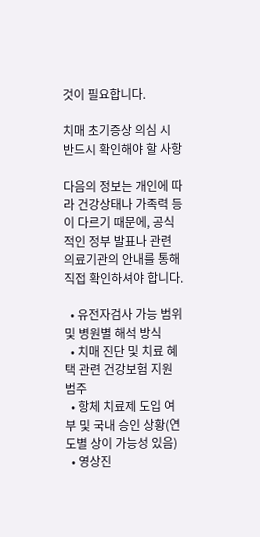것이 필요합니다.

치매 초기증상 의심 시 반드시 확인해야 할 사항

다음의 정보는 개인에 따라 건강상태나 가족력 등이 다르기 때문에, 공식적인 정부 발표나 관련 의료기관의 안내를 통해 직접 확인하셔야 합니다.

  • 유전자검사 가능 범위 및 병원별 해석 방식
  • 치매 진단 및 치료 혜택 관련 건강보험 지원 범주
  • 항체 치료제 도입 여부 및 국내 승인 상황(연도별 상이 가능성 있음)
  • 영상진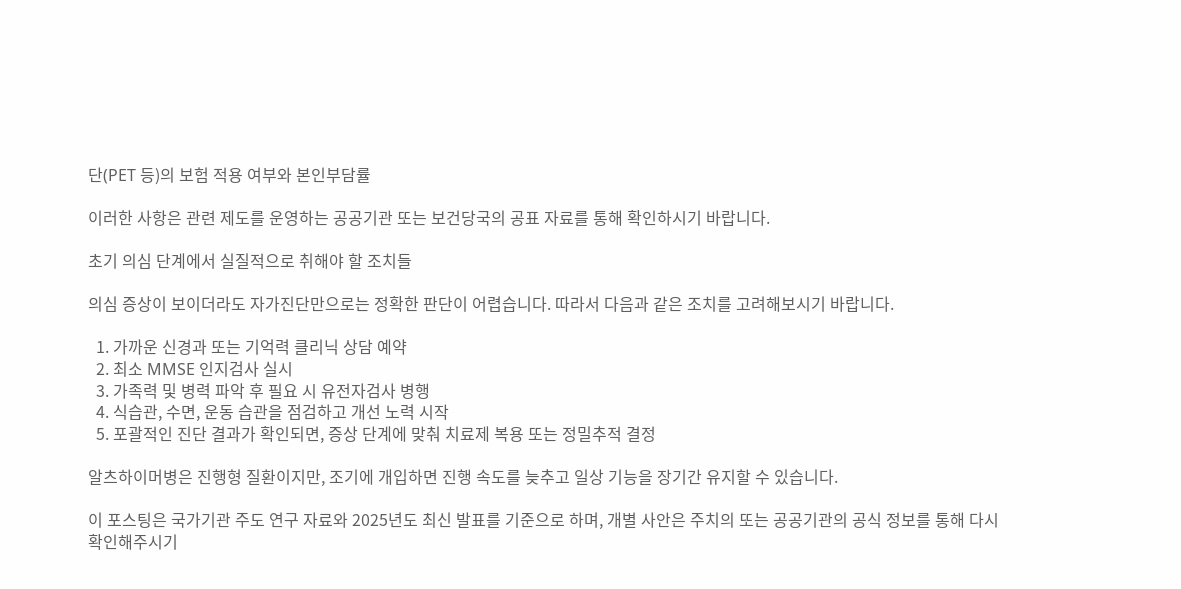단(PET 등)의 보험 적용 여부와 본인부담률

이러한 사항은 관련 제도를 운영하는 공공기관 또는 보건당국의 공표 자료를 통해 확인하시기 바랍니다.

초기 의심 단계에서 실질적으로 취해야 할 조치들

의심 증상이 보이더라도 자가진단만으로는 정확한 판단이 어렵습니다. 따라서 다음과 같은 조치를 고려해보시기 바랍니다.

  1. 가까운 신경과 또는 기억력 클리닉 상담 예약
  2. 최소 MMSE 인지검사 실시
  3. 가족력 및 병력 파악 후 필요 시 유전자검사 병행
  4. 식습관, 수면, 운동 습관을 점검하고 개선 노력 시작
  5. 포괄적인 진단 결과가 확인되면, 증상 단계에 맞춰 치료제 복용 또는 정밀추적 결정

알츠하이머병은 진행형 질환이지만, 조기에 개입하면 진행 속도를 늦추고 일상 기능을 장기간 유지할 수 있습니다.

이 포스팅은 국가기관 주도 연구 자료와 2025년도 최신 발표를 기준으로 하며, 개별 사안은 주치의 또는 공공기관의 공식 정보를 통해 다시 확인해주시기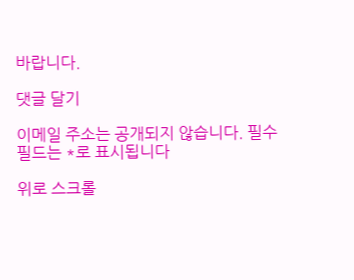바랍니다.

댓글 달기

이메일 주소는 공개되지 않습니다. 필수 필드는 *로 표시됩니다

위로 스크롤